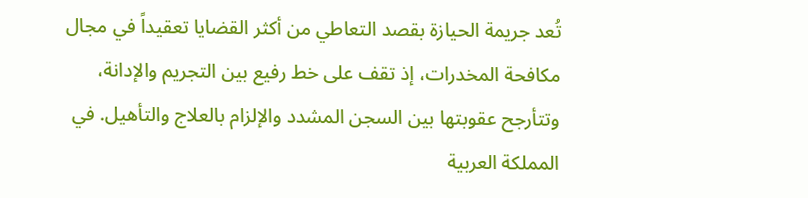تُعد جريمة الحيازة بقصد التعاطي من أكثر القضايا تعقيداً في مجال مكافحة المخدرات، إذ تقف على خط رفيع بين التجريم والإدانة، وتتأرجح عقوبتها بين السجن المشدد والإلزام بالعلاج والتأهيل. في المملكة العربية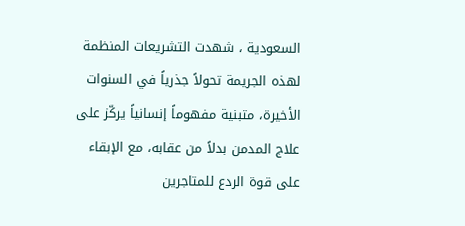السعودية ، شهدت التشريعات المنظمة لهذه الجريمة تحولاً جذرياً في السنوات الأخيرة، متبنية مفهوماً إنسانياً يركّز على علاج المدمن بدلاً من عقابه، مع الإبقاء على قوة الردع للمتاجرين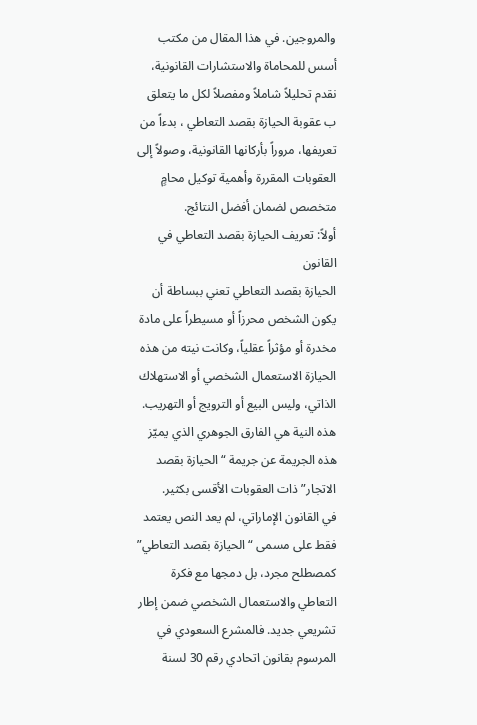والمروجين. في هذا المقال من مكتب أسس للمحاماة والاستشارات القانونية، نقدم تحليلاً شاملاً ومفصلاً لكل ما يتعلق ب عقوبة الحيازة بقصد التعاطي ، بدءاً من تعريفها، مروراً بأركانها القانونية، وصولاً إلى العقوبات المقررة وأهمية توكيل محامٍ متخصص لضمان أفضل النتائج.
أولاً: تعريف الحيازة بقصد التعاطي في القانون
الحيازة بقصد التعاطي تعني ببساطة أن يكون الشخص محرزاً أو مسيطراً على مادة مخدرة أو مؤثراً عقلياً، وكانت نيته من هذه الحيازة الاستعمال الشخصي أو الاستهلاك الذاتي، وليس البيع أو الترويج أو التهريب. هذه النية هي الفارق الجوهري الذي يميّز هذه الجريمة عن جريمة “الحيازة بقصد الاتجار” ذات العقوبات الأقسى بكثير.
في القانون الإماراتي، لم يعد النص يعتمد فقط على مسمى “الحيازة بقصد التعاطي” كمصطلح مجرد، بل دمجها مع فكرة التعاطي والاستعمال الشخصي ضمن إطار تشريعي جديد. فالمشرع السعودي في المرسوم بقانون اتحادي رقم 30 لسنة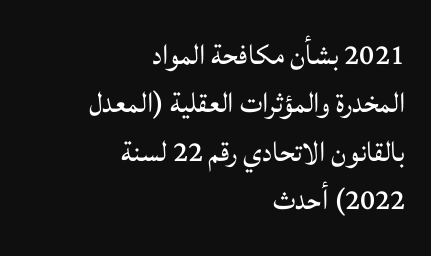2021 بشأن مكافحة المواد المخدرة والمؤثرات العقلية (المعدل بالقانون الاتحادي رقم 22 لسنة 2022) أحدث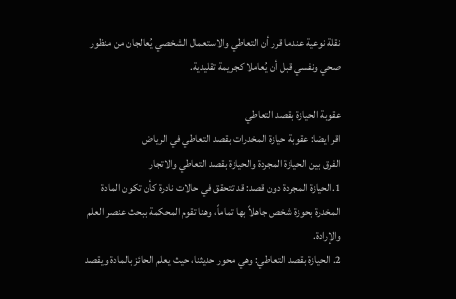نقلة نوعية عندما قرر أن التعاطي والاستعمال الشخصي يُعالجان من منظور صحي ونفسي قبل أن يُعاملا كجريمة تقليدية.

عقوبة الحيازة بقصد التعاطي
اقر ايضا: عقوبة حيازة المخدرات بقصد التعاطي في الرياض
الفرق بين الحيازة المجردة والحيازة بقصد التعاطي والاتجار
1.الحيازة المجردة دون قصد: قد تتحقق في حالات نادرة كأن تكون المادة المخدرة بحوزة شخص جاهلاً بها تماماً، وهنا تقوم المحكمة ببحث عنصر العلم والإرادة.
2. الحيازة بقصد التعاطي: وهي محور حديثنا، حيث يعلم الحائز بالمادة ويقصد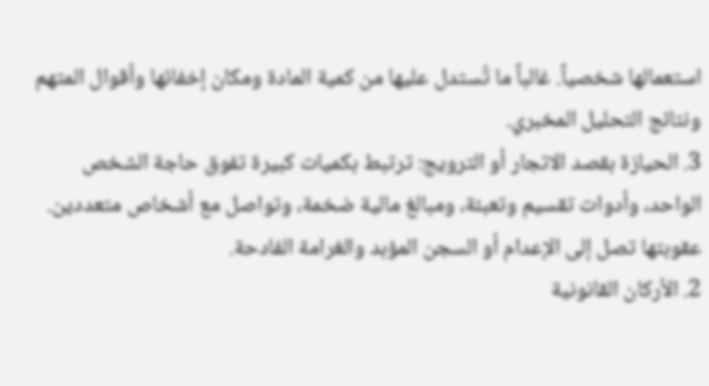استعمالها شخصياً. غالباً ما تُستدل عليها من كمية المادة ومكان إخفائها وأقوال المتهم ونتائج التحليل المخبري.
3. الحيازة بقصد الاتجار أو الترويج: ترتبط بكميات كبيرة تفوق حاجة الشخص الواحد، وأدوات تقسيم وتعبئة، ومبالغ مالية ضخمة، وتواصل مع أشخاص متعددين. عقوبتها تصل إلى الإعدام أو السجن المؤبد والغرامة الفادحة.
2. الأركان القانونية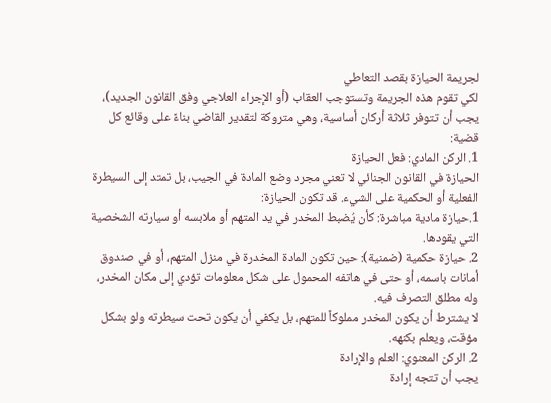لجريمة الحيازة بقصد التعاطي
لكي تقوم هذه الجريمة وتستوجب العقاب (أو الإجراء العلاجي وفق القانون الجديد)، يجب أن تتوفر ثلاثة أركان أساسية، وهي متروكة لتقدير القاضي بناءً على وقائع كل قضية:
1. الركن المادي: فعل الحيازة
الحيازة في القانون الجنائي لا تعني مجرد وضع المادة في الجيب، بل تمتد إلى السيطرة الفعلية أو الحكمية على الشيء. قد تكون الحيازة:
1.حيازة مادية مباشرة: كأن يُضبط المخدر في يد المتهم أو ملابسه أو سيارته الشخصية التي يقودها.
2. حيازة حكمية (ضمنية): حين تكون المادة المخدرة في منزل المتهم، أو في صندوق أمانات باسمه، أو حتى في هاتفه المحمول على شكل معلومات تؤدي إلى مكان المخدر، وله مطلق التصرف فيه.
لا يشترط أن يكون المخدر مملوكاً للمتهم، بل يكفي أن يكون تحت سيطرته ولو بشكل مؤقت، ويعلم بكنهه.
2. الركن المعنوي: العلم والإرادة
يجب أن تتجه إرادة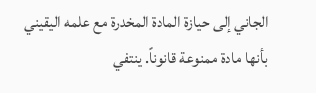الجاني إلى حيازة المادة المخدرة مع علمه اليقيني بأنها مادة ممنوعة قانوناً. ينتفي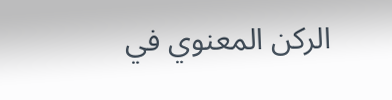الركن المعنوي في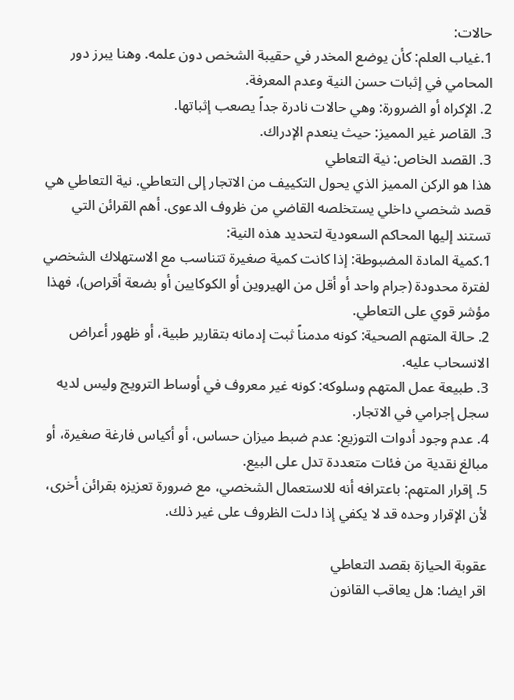حالات:
1.غياب العلم: كأن يوضع المخدر في حقيبة الشخص دون علمه. وهنا يبرز دور المحامي في إثبات حسن النية وعدم المعرفة.
2. الإكراه أو الضرورة: وهي حالات نادرة جداً يصعب إثباتها.
3. القاصر غير المميز: حيث ينعدم الإدراك.
3. القصد الخاص: نية التعاطي
هذا هو الركن المميز الذي يحول التكييف من الاتجار إلى التعاطي. نية التعاطي هي قصد شخصي داخلي يستخلصه القاضي من ظروف الدعوى. أهم القرائن التي تستند إليها المحاكم السعودية لتحديد هذه النية:
1.كمية المادة المضبوطة: إذا كانت كمية صغيرة تتناسب مع الاستهلاك الشخصي لفترة محدودة (جرام واحد أو أقل من الهيروين أو الكوكايين أو بضعة أقراص)، فهذا مؤشر قوي على التعاطي.
2. حالة المتهم الصحية: كونه مدمناً ثبت إدمانه بتقارير طبية، أو ظهور أعراض الانسحاب عليه.
3. طبيعة عمل المتهم وسلوكه: كونه غير معروف في أوساط الترويج وليس لديه سجل إجرامي في الاتجار.
4. عدم وجود أدوات التوزيع: عدم ضبط ميزان حساس، أو أكياس فارغة صغيرة، أو مبالغ نقدية من فئات متعددة تدل على البيع.
5. إقرار المتهم: باعترافه أنه للاستعمال الشخصي، مع ضرورة تعزيزه بقرائن أخرى، لأن الإقرار وحده قد لا يكفي إذا دلت الظروف على غير ذلك.

عقوبة الحيازة بقصد التعاطي
اقر ايضا: هل يعاقب القانون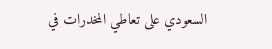السعودي على تعاطي المخدرات في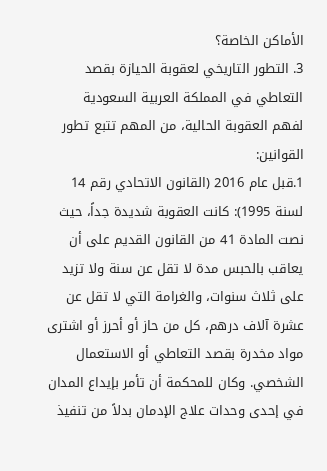الأماكن الخاصة؟
3. التطور التاريخي لعقوبة الحيازة بقصد التعاطي في المملكة العربية السعودية
لفهم العقوبة الحالية، من المهم تتبع تطور القوانين:
1.قبل عام 2016 (القانون الاتحادي رقم 14 لسنة 1995): كانت العقوبة شديدة جداً، حيث نصت المادة 41 من القانون القديم على أن يعاقب بالحبس مدة لا تقل عن سنة ولا تزيد على ثلاث سنوات، والغرامة التي لا تقل عن عشرة آلاف درهم، كل من حاز أو أحرز أو اشترى مواد مخدرة بقصد التعاطي أو الاستعمال الشخصي. وكان للمحكمة أن تأمر بإيداع المدان في إحدى وحدات علاج الإدمان بدلاً من تنفيذ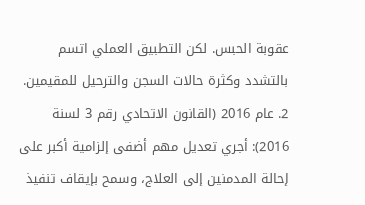عقوبة الحبس. لكن التطبيق العملي اتسم بالتشدد وكثرة حالات السجن والترحيل للمقيمين.
2. عام 2016 (القانون الاتحادي رقم 3 لسنة 2016): أجري تعديل مهم أضفى إلزامية أكبر على إحالة المدمنين إلى العلاج، وسمح بإيقاف تنفيذ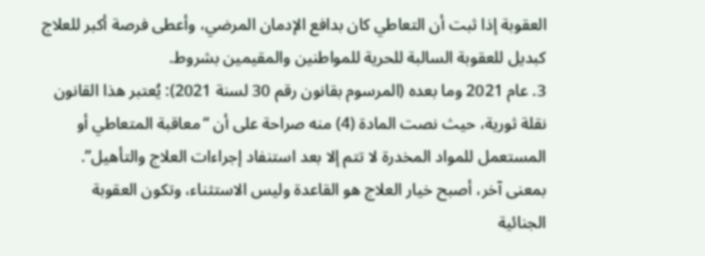العقوبة إذا ثبت أن التعاطي كان بدافع الإدمان المرضي، وأعطى فرصة أكبر للعلاج كبديل للعقوبة السالبة للحرية للمواطنين والمقيمين بشروط.
3. عام 2021 وما بعده (المرسوم بقانون رقم 30 لسنة 2021): يُعتبر هذا القانون نقلة ثورية، حيث نصت المادة (4) منه صراحة على أن “معاقبة المتعاطي أو المستعمل للمواد المخدرة لا تتم إلا بعد استنفاد إجراءات العلاج والتأهيل”. بمعنى آخر، أصبح خيار العلاج هو القاعدة وليس الاستثناء، وتكون العقوبة الجنائية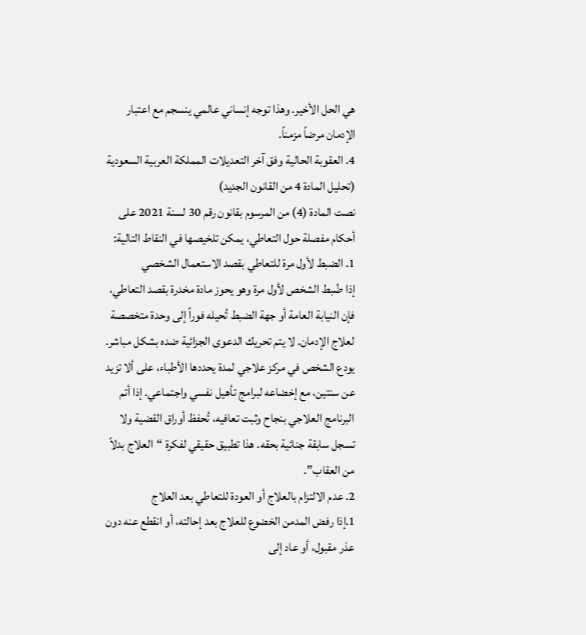هي الحل الأخير. وهذا توجه إنساني عالمي ينسجم مع اعتبار الإدمان مرضاً مزمناً.
4. العقوبة الحالية وفق آخر التعديلات المملكة العربية السعودية (تحليل المادة 4 من القانون الجديد)
نصت المادة (4) من المرسوم بقانون رقم 30 لسنة 2021 على أحكام مفصلة حول التعاطي، يمكن تلخيصها في النقاط التالية:
1. الضبط لأول مرة للتعاطي بقصد الاستعمال الشخصي
إذا ضُبط الشخص لأول مرة وهو يحوز مادة مخدرة بقصد التعاطي، فإن النيابة العامة أو جهة الضبط تُحيله فوراً إلى وحدة متخصصة لعلاج الإدمان. لا يتم تحريك الدعوى الجزائية ضده بشكل مباشر. يودع الشخص في مركز علاجي لمدة يحددها الأطباء، على ألا تزيد عن سنتين، مع إخضاعه لبرامج تأهيل نفسي واجتماعي. إذا أتم البرنامج العلاجي بنجاح وثبت تعافيه، تُحفظ أوراق القضية ولا تسجل سابقة جنائية بحقه. هذا تطبيق حقيقي لفكرة “العلاج بدلاً من العقاب”.
2. عدم الالتزام بالعلاج أو العودة للتعاطي بعد العلاج
1.إذا رفض المدمن الخضوع للعلاج بعد إحالته، أو انقطع عنه دون عذر مقبول، أو عاد إلى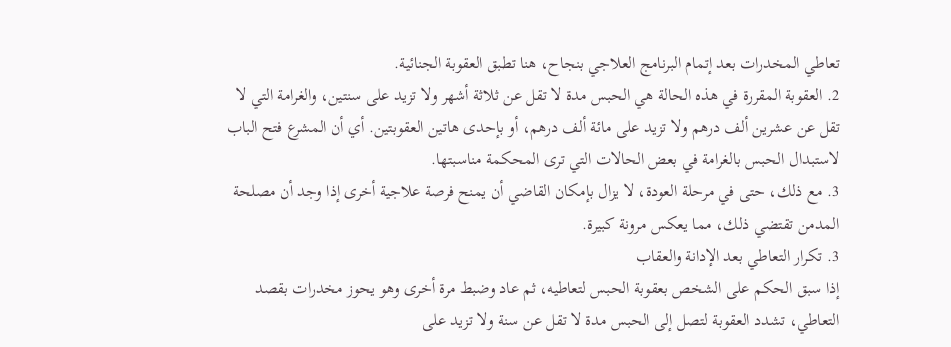تعاطي المخدرات بعد إتمام البرنامج العلاجي بنجاح، هنا تطبق العقوبة الجنائية.
2. العقوبة المقررة في هذه الحالة هي الحبس مدة لا تقل عن ثلاثة أشهر ولا تزيد على سنتين، والغرامة التي لا تقل عن عشرين ألف درهم ولا تزيد على مائة ألف درهم، أو بإحدى هاتين العقوبتين. أي أن المشرع فتح الباب لاستبدال الحبس بالغرامة في بعض الحالات التي ترى المحكمة مناسبتها.
3. مع ذلك، حتى في مرحلة العودة، لا يزال بإمكان القاضي أن يمنح فرصة علاجية أخرى إذا وجد أن مصلحة المدمن تقتضي ذلك، مما يعكس مرونة كبيرة.
3. تكرار التعاطي بعد الإدانة والعقاب
إذا سبق الحكم على الشخص بعقوبة الحبس لتعاطيه، ثم عاد وضبط مرة أخرى وهو يحوز مخدرات بقصد التعاطي، تشدد العقوبة لتصل إلى الحبس مدة لا تقل عن سنة ولا تزيد على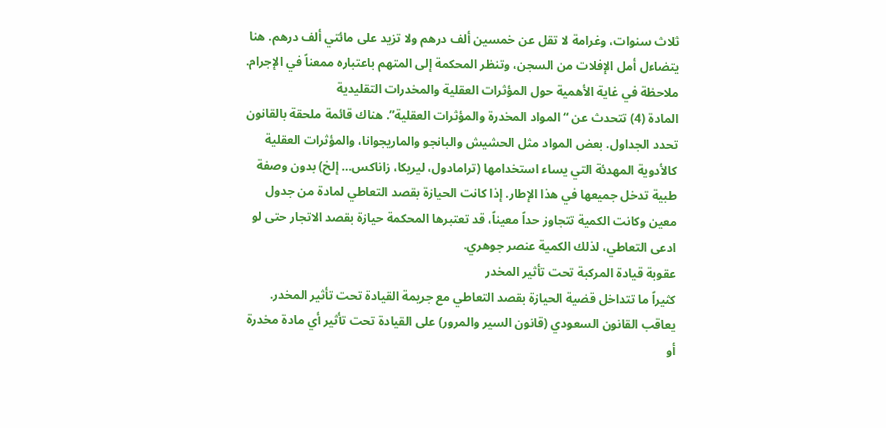ثلاث سنوات، وغرامة لا تقل عن خمسين ألف درهم ولا تزيد على مائتي ألف درهم. هنا يتضاءل أمل الإفلات من السجن، وتنظر المحكمة إلى المتهم باعتباره ممعناً في الإجرام.
ملاحظة في غاية الأهمية حول المؤثرات العقلية والمخدرات التقليدية
المادة (4) تتحدث عن “المواد المخدرة والمؤثرات العقلية”. هناك قائمة ملحقة بالقانون تحدد الجداول. بعض المواد مثل الحشيش والبانجو والماريجوانا، والمؤثرات العقلية كالأدوية المهدئة التي يساء استخدامها (ترامادول، ليريكا، زاناكس… إلخ) بدون وصفة طبية تدخل جميعها في هذا الإطار. إذا كانت الحيازة بقصد التعاطي لمادة من جدول معين وكانت الكمية تتجاوز حداً معيناً، قد تعتبرها المحكمة حيازة بقصد الاتجار حتى لو ادعى التعاطي، لذلك الكمية عنصر جوهري.
عقوبة قيادة المركبة تحت تأثير المخدر
كثيراً ما تتداخل قضية الحيازة بقصد التعاطي مع جريمة القيادة تحت تأثير المخدر. يعاقب القانون السعودي (قانون السير والمرور) على القيادة تحت تأثير أي مادة مخدرة أو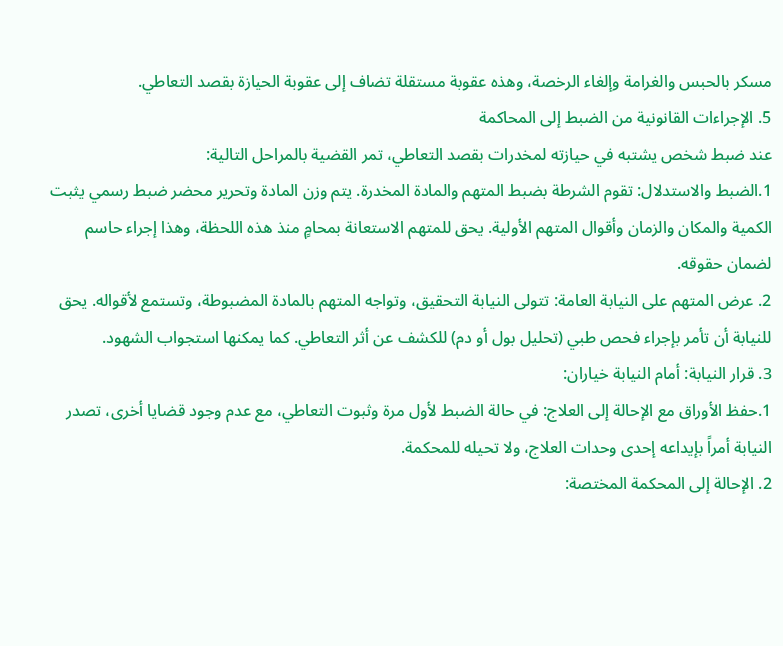مسكر بالحبس والغرامة وإلغاء الرخصة، وهذه عقوبة مستقلة تضاف إلى عقوبة الحيازة بقصد التعاطي.
5. الإجراءات القانونية من الضبط إلى المحاكمة
عند ضبط شخص يشتبه في حيازته لمخدرات بقصد التعاطي، تمر القضية بالمراحل التالية:
1.الضبط والاستدلال: تقوم الشرطة بضبط المتهم والمادة المخدرة. يتم وزن المادة وتحرير محضر ضبط رسمي يثبت الكمية والمكان والزمان وأقوال المتهم الأولية. يحق للمتهم الاستعانة بمحامٍ منذ هذه اللحظة، وهذا إجراء حاسم لضمان حقوقه.
2. عرض المتهم على النيابة العامة: تتولى النيابة التحقيق، وتواجه المتهم بالمادة المضبوطة، وتستمع لأقواله. يحق للنيابة أن تأمر بإجراء فحص طبي (تحليل بول أو دم) للكشف عن أثر التعاطي. كما يمكنها استجواب الشهود.
3. قرار النيابة: أمام النيابة خياران:
1.حفظ الأوراق مع الإحالة إلى العلاج: في حالة الضبط لأول مرة وثبوت التعاطي، مع عدم وجود قضايا أخرى، تصدر النيابة أمراً بإيداعه إحدى وحدات العلاج، ولا تحيله للمحكمة.
2. الإحالة إلى المحكمة المختصة: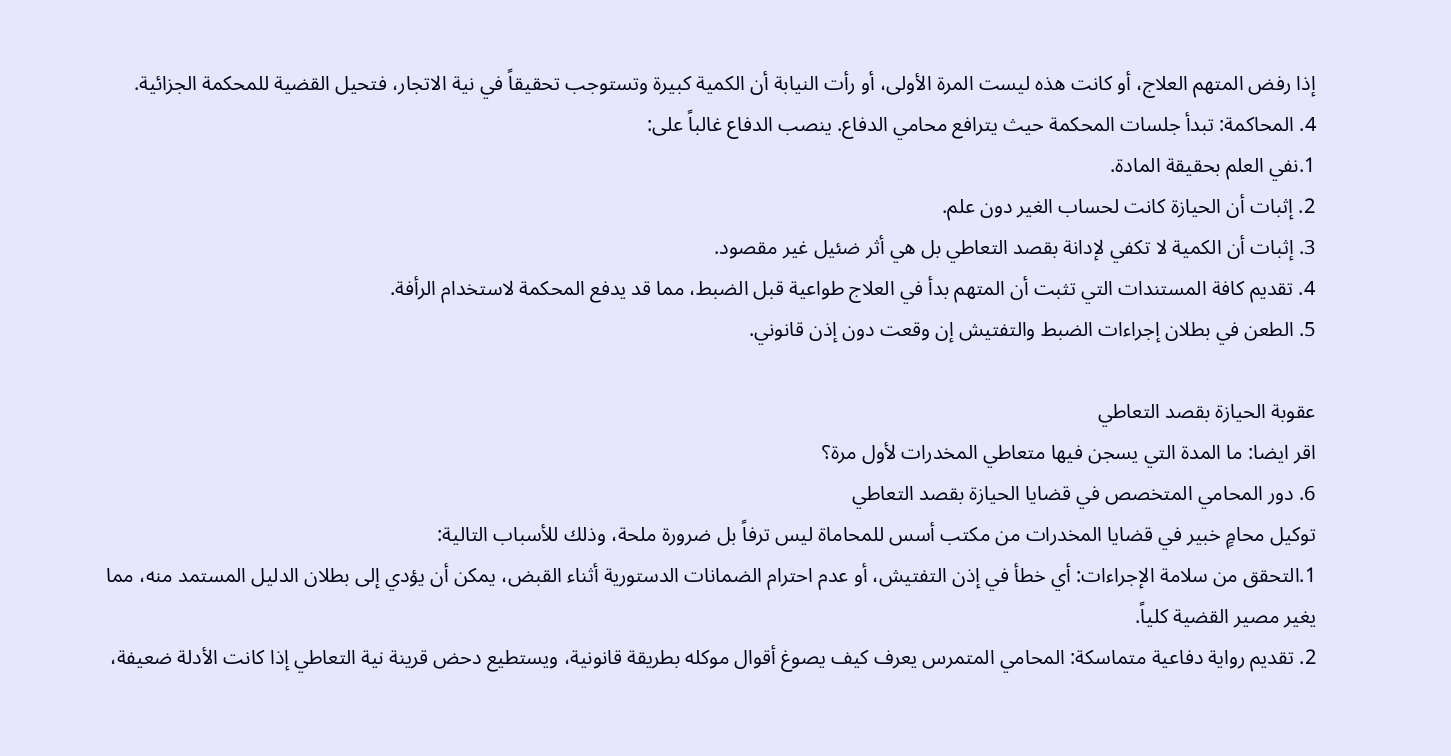إذا رفض المتهم العلاج، أو كانت هذه ليست المرة الأولى، أو رأت النيابة أن الكمية كبيرة وتستوجب تحقيقاً في نية الاتجار، فتحيل القضية للمحكمة الجزائية.
4. المحاكمة: تبدأ جلسات المحكمة حيث يترافع محامي الدفاع. ينصب الدفاع غالباً على:
1.نفي العلم بحقيقة المادة.
2. إثبات أن الحيازة كانت لحساب الغير دون علم.
3. إثبات أن الكمية لا تكفي لإدانة بقصد التعاطي بل هي أثر ضئيل غير مقصود.
4. تقديم كافة المستندات التي تثبت أن المتهم بدأ في العلاج طواعية قبل الضبط، مما قد يدفع المحكمة لاستخدام الرأفة.
5. الطعن في بطلان إجراءات الضبط والتفتيش إن وقعت دون إذن قانوني.

عقوبة الحيازة بقصد التعاطي
اقر ايضا: ما المدة التي يسجن فيها متعاطي المخدرات لأول مرة؟
6. دور المحامي المتخصص في قضايا الحيازة بقصد التعاطي
توكيل محامٍ خبير في قضايا المخدرات من مكتب أسس للمحاماة ليس ترفاً بل ضرورة ملحة، وذلك للأسباب التالية:
1.التحقق من سلامة الإجراءات: أي خطأ في إذن التفتيش، أو عدم احترام الضمانات الدستورية أثناء القبض، يمكن أن يؤدي إلى بطلان الدليل المستمد منه، مما يغير مصير القضية كلياً.
2. تقديم رواية دفاعية متماسكة: المحامي المتمرس يعرف كيف يصوغ أقوال موكله بطريقة قانونية، ويستطيع دحض قرينة نية التعاطي إذا كانت الأدلة ضعيفة،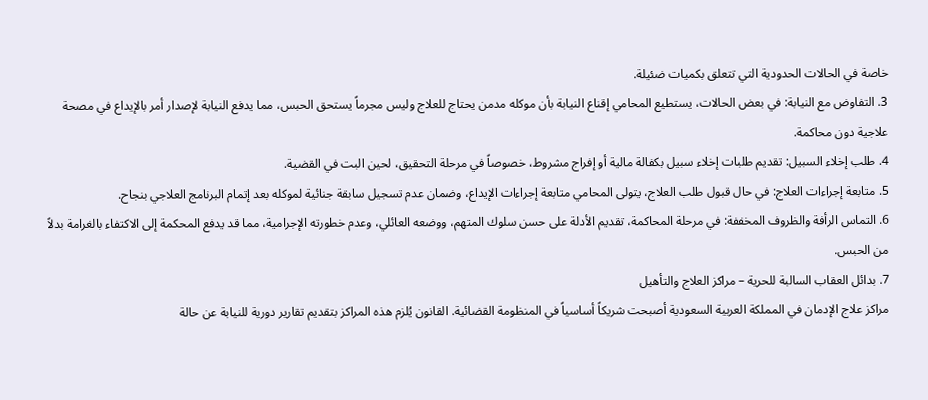خاصة في الحالات الحدودية التي تتعلق بكميات ضئيلة.
3. التفاوض مع النيابة: في بعض الحالات، يستطيع المحامي إقناع النيابة بأن موكله مدمن يحتاج للعلاج وليس مجرماً يستحق الحبس، مما يدفع النيابة لإصدار أمر بالإيداع في مصحة علاجية دون محاكمة.
4. طلب إخلاء السبيل: تقديم طلبات إخلاء سبيل بكفالة مالية أو إفراج مشروط، خصوصاً في مرحلة التحقيق، لحين البت في القضية.
5. متابعة إجراءات العلاج: في حال قبول طلب العلاج، يتولى المحامي متابعة إجراءات الإيداع، وضمان عدم تسجيل سابقة جنائية لموكله بعد إتمام البرنامج العلاجي بنجاح.
6. التماس الرأفة والظروف المخففة: في مرحلة المحاكمة، تقديم الأدلة على حسن سلوك المتهم، ووضعه العائلي، وعدم خطورته الإجرامية، مما قد يدفع المحكمة إلى الاكتفاء بالغرامة بدلاً من الحبس.
7. بدائل العقاب السالبة للحرية – مراكز العلاج والتأهيل
مراكز علاج الإدمان في المملكة العربية السعودية أصبحت شريكاً أساسياً في المنظومة القضائية. القانون يُلزم هذه المراكز بتقديم تقارير دورية للنيابة عن حالة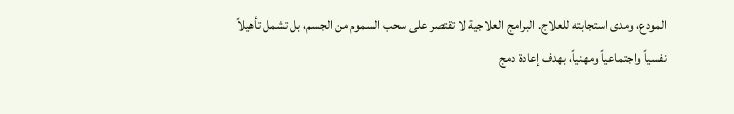المودع، ومدى استجابته للعلاج. البرامج العلاجية لا تقتصر على سحب السموم من الجسم، بل تشمل تأهيلاً نفسياً واجتماعياً ومهنياً، بهدف إعادة دمج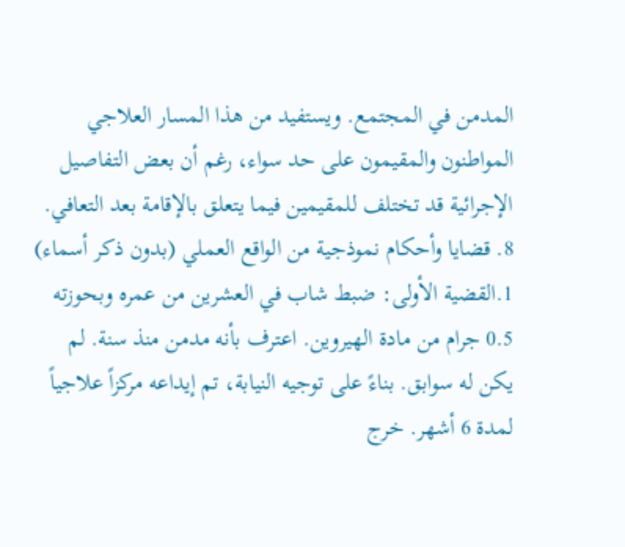المدمن في المجتمع. ويستفيد من هذا المسار العلاجي المواطنون والمقيمون على حد سواء، رغم أن بعض التفاصيل الإجرائية قد تختلف للمقيمين فيما يتعلق بالإقامة بعد التعافي.
8. قضايا وأحكام نموذجية من الواقع العملي (بدون ذكر أسماء)
1.القضية الأولى: ضبط شاب في العشرين من عمره وبحوزته 0.5 جرام من مادة الهيروين. اعترف بأنه مدمن منذ سنة. لم يكن له سوابق. بناءً على توجيه النيابة، تم إيداعه مركزاً علاجياً لمدة 6 أشهر. خرج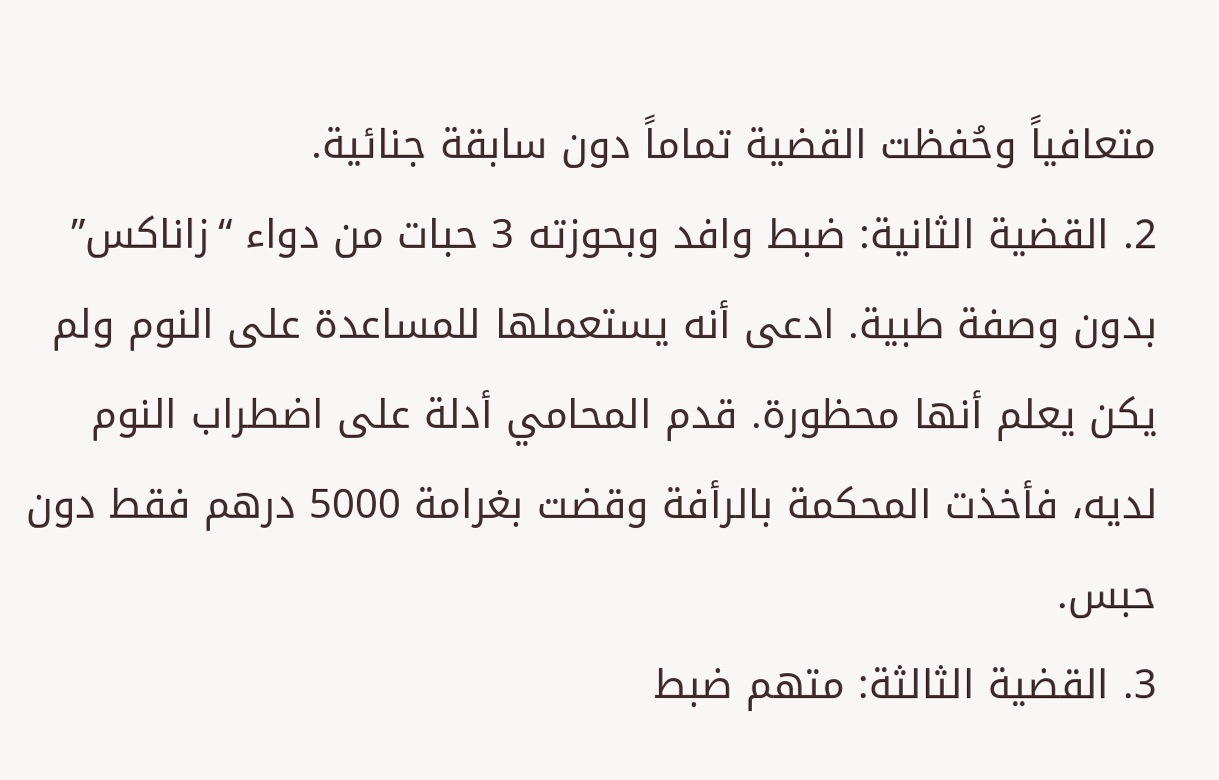متعافياً وحُفظت القضية تماماً دون سابقة جنائية.
2. القضية الثانية: ضبط وافد وبحوزته 3 حبات من دواء “زاناكس” بدون وصفة طبية. ادعى أنه يستعملها للمساعدة على النوم ولم يكن يعلم أنها محظورة. قدم المحامي أدلة على اضطراب النوم لديه، فأخذت المحكمة بالرأفة وقضت بغرامة 5000 درهم فقط دون حبس.
3. القضية الثالثة: متهم ضبط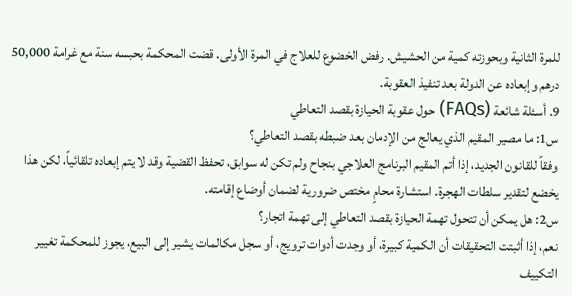للمرة الثانية وبحوزته كمية من الحشيش. رفض الخضوع للعلاج في المرة الأولى. قضت المحكمة بحبسه سنة مع غرامة 50,000 درهم وإبعاده عن الدولة بعد تنفيذ العقوبة.
9. أسئلة شائعة (FAQs) حول عقوبة الحيازة بقصد التعاطي
س1: ما مصير المقيم الذي يعالج من الإدمان بعد ضبطه بقصد التعاطي؟
وفقاً للقانون الجديد، إذا أتم المقيم البرنامج العلاجي بنجاح ولم تكن له سوابق، تحفظ القضية وقد لا يتم إبعاده تلقائياً، لكن هذا يخضع لتقدير سلطات الهجرة. استشارة محامٍ مختص ضرورية لضمان أوضاع إقامته.
س2: هل يمكن أن تتحول تهمة الحيازة بقصد التعاطي إلى تهمة اتجار؟
نعم، إذا أثبتت التحقيقات أن الكمية كبيرة، أو وجدت أدوات ترويج، أو سجل مكالمات يشير إلى البيع، يجوز للمحكمة تغيير التكييف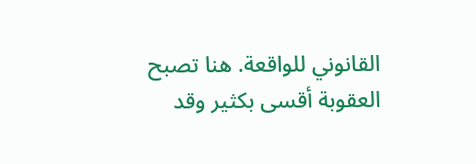القانوني للواقعة. هنا تصبح العقوبة أقسى بكثير وقد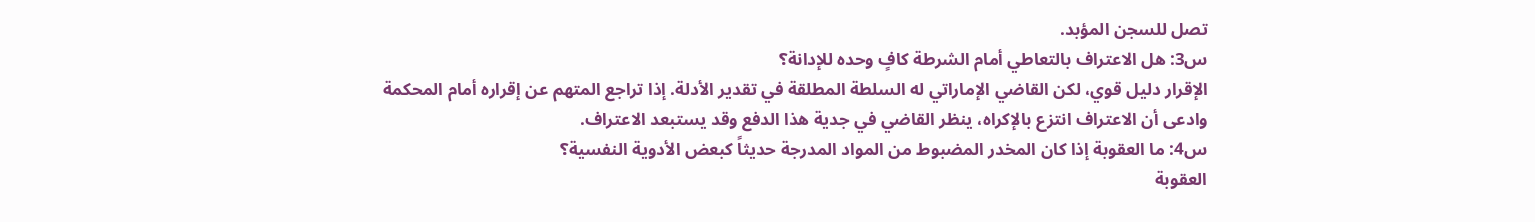تصل للسجن المؤبد.
س3: هل الاعتراف بالتعاطي أمام الشرطة كافٍ وحده للإدانة؟
الإقرار دليل قوي، لكن القاضي الإماراتي له السلطة المطلقة في تقدير الأدلة. إذا تراجع المتهم عن إقراره أمام المحكمة وادعى أن الاعتراف انتزع بالإكراه، ينظر القاضي في جدية هذا الدفع وقد يستبعد الاعتراف.
س4: ما العقوبة إذا كان المخدر المضبوط من المواد المدرجة حديثاً كبعض الأدوية النفسية؟
العقوبة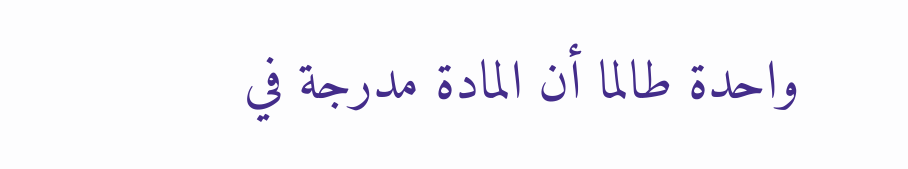واحدة طالما أن المادة مدرجة في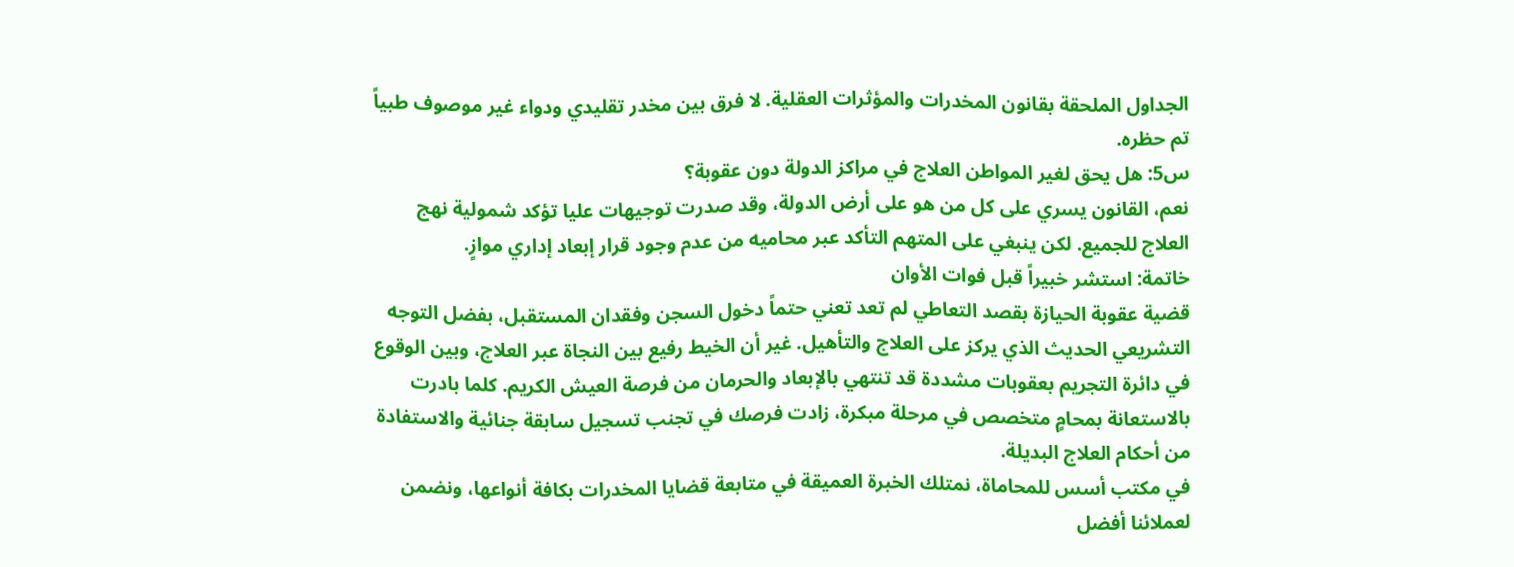الجداول الملحقة بقانون المخدرات والمؤثرات العقلية. لا فرق بين مخدر تقليدي ودواء غير موصوف طبياً تم حظره.
س5: هل يحق لغير المواطن العلاج في مراكز الدولة دون عقوبة؟
نعم، القانون يسري على كل من هو على أرض الدولة، وقد صدرت توجيهات عليا تؤكد شمولية نهج العلاج للجميع. لكن ينبغي على المتهم التأكد عبر محاميه من عدم وجود قرار إبعاد إداري موازٍ.
خاتمة: استشر خبيراً قبل فوات الأوان
قضية عقوبة الحيازة بقصد التعاطي لم تعد تعني حتماً دخول السجن وفقدان المستقبل، بفضل التوجه التشريعي الحديث الذي يركز على العلاج والتأهيل. غير أن الخيط رفيع بين النجاة عبر العلاج، وبين الوقوع في دائرة التجريم بعقوبات مشددة قد تنتهي بالإبعاد والحرمان من فرصة العيش الكريم. كلما بادرت بالاستعانة بمحامٍ متخصص في مرحلة مبكرة، زادت فرصك في تجنب تسجيل سابقة جنائية والاستفادة من أحكام العلاج البديلة.
في مكتب أسس للمحاماة، نمتلك الخبرة العميقة في متابعة قضايا المخدرات بكافة أنواعها، ونضمن لعملائنا أفضل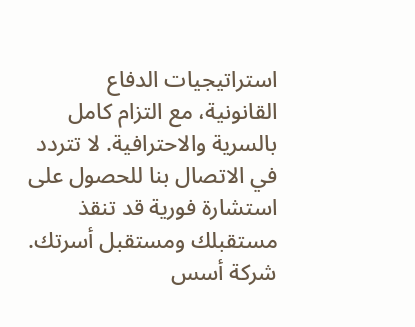استراتيجيات الدفاع القانونية، مع التزام كامل بالسرية والاحترافية. لا تتردد في الاتصال بنا للحصول على استشارة فورية قد تنقذ مستقبلك ومستقبل أسرتك.
شركة أسس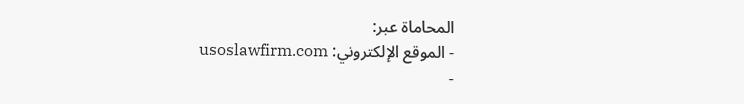المحاماة عبر:
- الموقع الإلكتروني: usoslawfirm.com
-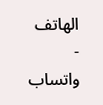الهاتف
- واتساب